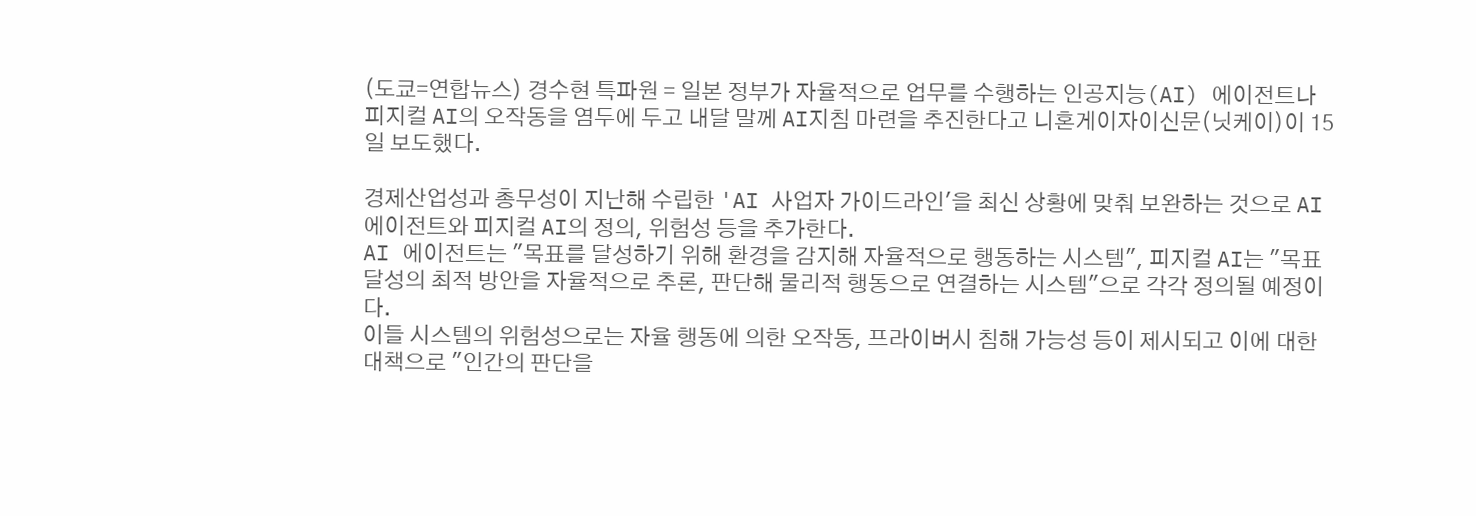(도쿄=연합뉴스) 경수현 특파원 = 일본 정부가 자율적으로 업무를 수행하는 인공지능(AI) 에이전트나 피지컬 AI의 오작동을 염두에 두고 내달 말께 AI지침 마련을 추진한다고 니혼게이자이신문(닛케이)이 15일 보도했다.

경제산업성과 총무성이 지난해 수립한 'AI 사업자 가이드라인'을 최신 상황에 맞춰 보완하는 것으로 AI 에이전트와 피지컬 AI의 정의, 위험성 등을 추가한다.
AI 에이전트는 "목표를 달성하기 위해 환경을 감지해 자율적으로 행동하는 시스템", 피지컬 AI는 "목표 달성의 최적 방안을 자율적으로 추론, 판단해 물리적 행동으로 연결하는 시스템"으로 각각 정의될 예정이다.
이들 시스템의 위험성으로는 자율 행동에 의한 오작동, 프라이버시 침해 가능성 등이 제시되고 이에 대한 대책으로 "인간의 판단을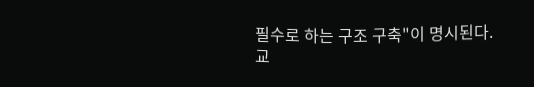필수로 하는 구조 구축"이 명시된다.
교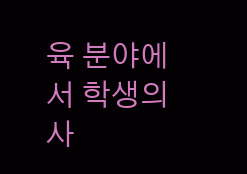육 분야에서 학생의 사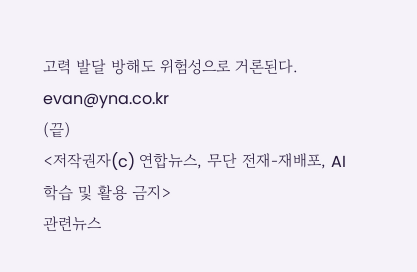고력 발달 방해도 위험성으로 거론된다.
evan@yna.co.kr
(끝)
<저작권자(c) 연합뉴스, 무단 전재-재배포, AI 학습 및 활용 금지>
관련뉴스